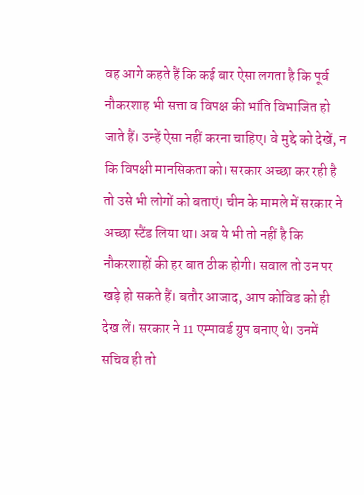वह आगे कहते हैं कि कई बार ऐसा लगता है कि पूर्व नौकरशाह भी सत्ता व विपक्ष की भांति विभाजित हो जाते हैं। उन्हें ऐसा नहीं करना चाहिए। वे मुद्दे को देखें, न कि विपक्षी मानसिकता को। सरकार अच्छा कर रही है तो उसे भी लोगों को बताएं। चीन के मामले में सरकार ने अच्छा स्टैंड लिया था। अब ये भी तो नहीं है कि नौकरशाहों की हर बात ठीक होगी। सवाल तो उन पर खड़े हो सकते हैं। बतौर आजाद, आप कोविड को ही देख लें। सरकार ने 11 एम्पावर्ड ग्रुप बनाए थे। उनमें सचिव ही तो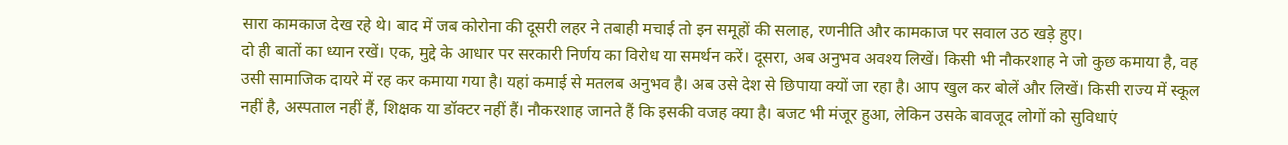सारा कामकाज देख रहे थे। बाद में जब कोरोना की दूसरी लहर ने तबाही मचाई तो इन समूहों की सलाह, रणनीति और कामकाज पर सवाल उठ खड़े हुए।
दो ही बातों का ध्यान रखें। एक, मुद्दे के आधार पर सरकारी निर्णय का विरोध या समर्थन करें। दूसरा, अब अनुभव अवश्य लिखें। किसी भी नौकरशाह ने जो कुछ कमाया है, वह उसी सामाजिक दायरे में रह कर कमाया गया है। यहां कमाई से मतलब अनुभव है। अब उसे देश से छिपाया क्यों जा रहा है। आप खुल कर बोलें और लिखें। किसी राज्य में स्कूल नहीं है, अस्पताल नहीं हैं, शिक्षक या डॉक्टर नहीं हैं। नौकरशाह जानते हैं कि इसकी वजह क्या है। बजट भी मंजूर हुआ, लेकिन उसके बावजूद लोगों को सुविधाएं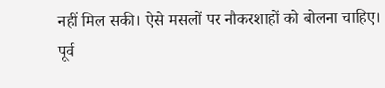नहीं मिल सकी। ऐसे मसलों पर नौकरशाहों को बोलना चाहिए।
पूर्व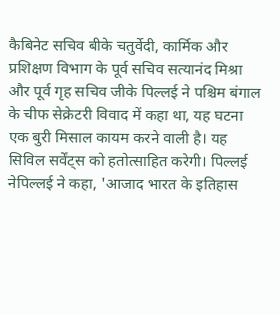कैबिनेट सचिव बीके चतुर्वेदी, कार्मिक और प्रशिक्षण विभाग के पूर्व सचिव सत्यानंद मिश्रा और पूर्व गृह सचिव जीके पिल्लई ने पश्चिम बंगाल के चीफ सेक्रेटरी विवाद में कहा था, यह घटना एक बुरी मिसाल कायम करने वाली है। यह सिविल सर्वेंट्स को हतोत्साहित करेगी। पिल्लई नेपिल्लई ने कहा, 'आजाद भारत के इतिहास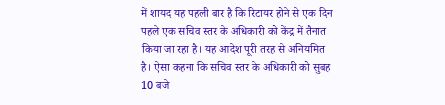में शायद यह पहली बार है कि रिटायर होने से एक दिन पहले एक सचिव स्तर के अधिकारी को केंद्र में तैनात किया जा रहा है। यह आदेश पूरी तरह से अनियमित है। ऐसा कहना कि सचिव स्तर के अधिकारी को सुबह 10 बजे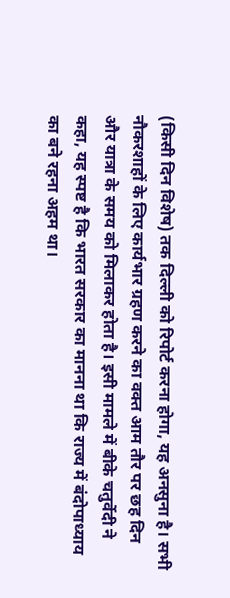(किसी दिन विशेष) तक दिल्ली को रिपोर्ट करना होगा, यह अनसुना है। सभी नौकरशाहों के लिए कार्यभार ग्रहण करने का वक्त आम तौर पर छह दिन और यात्रा के समय को मिलाकर होता है। इसी मामले में बीके चतुर्वेदी ने कहा, यह स्पष्ट है कि भारत सरकार का मानना था कि राज्य में बंदोपाध्याय का बने रहना अहम था।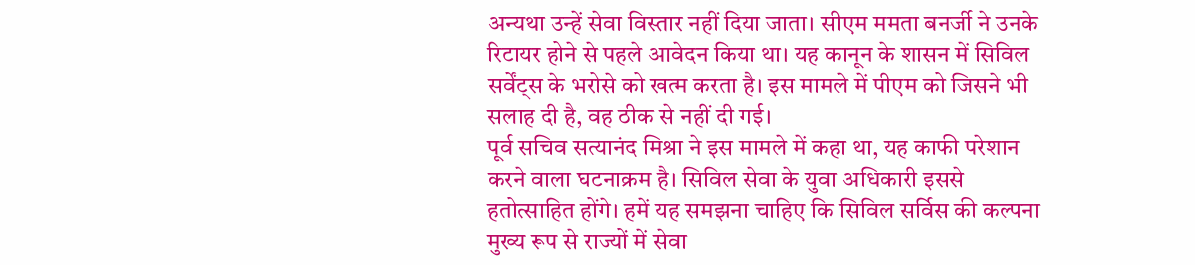अन्यथा उन्हें सेवा विस्तार नहीं दिया जाता। सीएम ममता बनर्जी ने उनके रिटायर होने से पहले आवेदन किया था। यह कानून के शासन में सिविल सर्वेंट्स के भरोसे को खत्म करता है। इस मामले में पीएम को जिसने भी सलाह दी है, वह ठीक से नहीं दी गई।
पूर्व सचिव सत्यानंद मिश्रा ने इस मामले में कहा था, यह काफी परेशान करने वाला घटनाक्रम है। सिविल सेवा के युवा अधिकारी इससे हतोत्साहित होंगे। हमें यह समझना चाहिए कि सिविल सर्विस की कल्पना मुख्य रूप से राज्यों में सेवा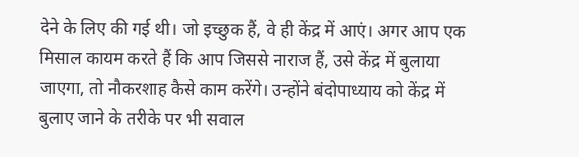देने के लिए की गई थी। जो इच्छुक हैं, वे ही केंद्र में आएं। अगर आप एक मिसाल कायम करते हैं कि आप जिससे नाराज हैं, उसे केंद्र में बुलाया जाएगा, तो नौकरशाह कैसे काम करेंगे। उन्होंने बंदोपाध्याय को केंद्र में बुलाए जाने के तरीके पर भी सवाल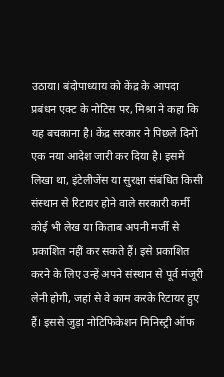उठाया। बंदोपाध्याय को केंद्र के आपदा प्रबंधन एक्ट के नोटिस पर, मिश्रा ने कहा कि यह बचकाना है। केंद्र सरकार ने पिछले दिनों एक नया आदेश जारी कर दिया है। इसमें लिखा था, इंटेलीजेंस या सुरक्षा संबंधित किसी संस्थान से रिटायर होने वाले सरकारी कर्मी कोई भी लेख या किताब अपनी मर्जी से प्रकाशित नहीं कर सकते हैं। इसे प्रकाशित करने के लिए उन्हें अपने संस्थान से पूर्व मंजूरी लेनी होगी, जहां से वे काम करके रिटायर हुए हैं। इससे जुड़ा नोटिफिकेशन मिनिस्ट्री ऑफ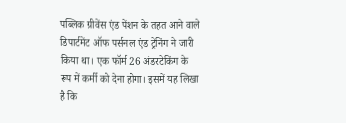पब्लिक ग्रीवेंस एंड पेंशन के तहत आने वाले डिपार्टमेंट ऑफ पर्सनल एंड ट्रेनिंग ने जारी किया था। एक फॉर्म 26 अंडरटेकिंग के रूप में कर्मी को देना होगा। इसमें यह लिखा है कि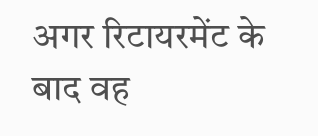अगर रिटायरमेंट के बाद वह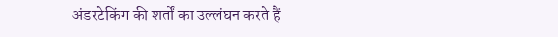अंडरटेकिंग की शर्तों का उल्लंघन करते हैं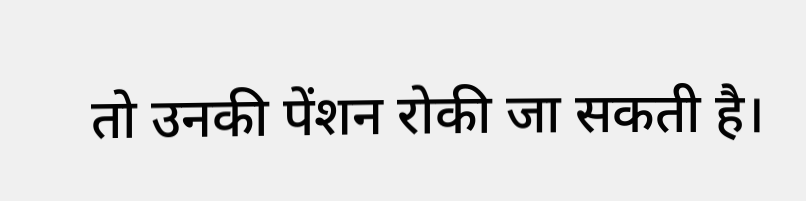तो उनकी पेंशन रोकी जा सकती है।